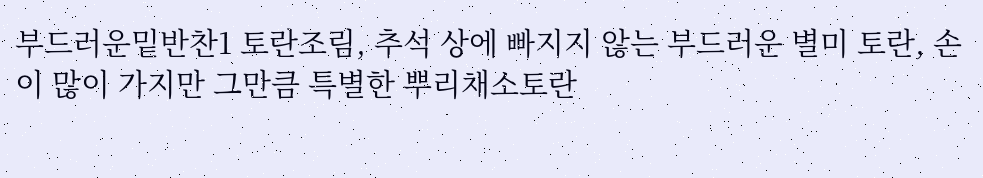부드러운밑반찬1 토란조림, 추석 상에 빠지지 않는 부드러운 별미 토란, 손이 많이 가지만 그만큼 특별한 뿌리채소토란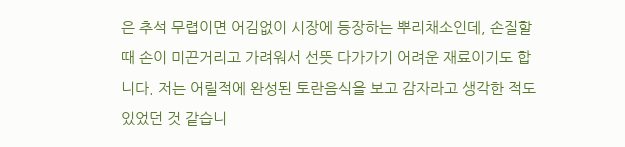은 추석 무렵이면 어김없이 시장에 등장하는 뿌리채소인데, 손질할 때 손이 미끈거리고 가려워서 선뜻 다가가기 어려운 재료이기도 합니다. 저는 어릴적에 완성된 토란음식을 보고 감자라고 생각한 적도 있었던 것 같습니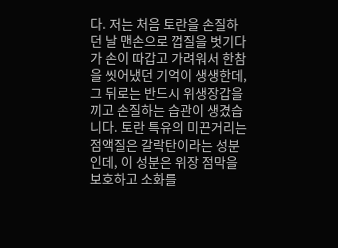다. 저는 처음 토란을 손질하던 날 맨손으로 껍질을 벗기다가 손이 따갑고 가려워서 한참을 씻어냈던 기억이 생생한데, 그 뒤로는 반드시 위생장갑을 끼고 손질하는 습관이 생겼습니다. 토란 특유의 미끈거리는 점액질은 갈락탄이라는 성분인데, 이 성분은 위장 점막을 보호하고 소화를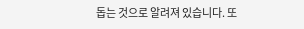돕는 것으로 알려져 있습니다. 또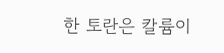한 토란은 칼륨이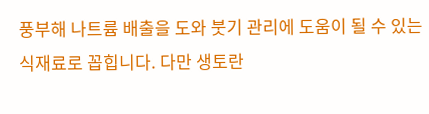풍부해 나트륨 배출을 도와 붓기 관리에 도움이 될 수 있는 식재료로 꼽힙니다. 다만 생토란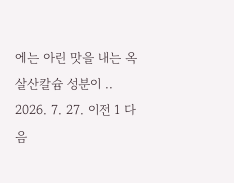에는 아린 맛을 내는 옥살산칼슘 성분이 .. 2026. 7. 27. 이전 1 다음